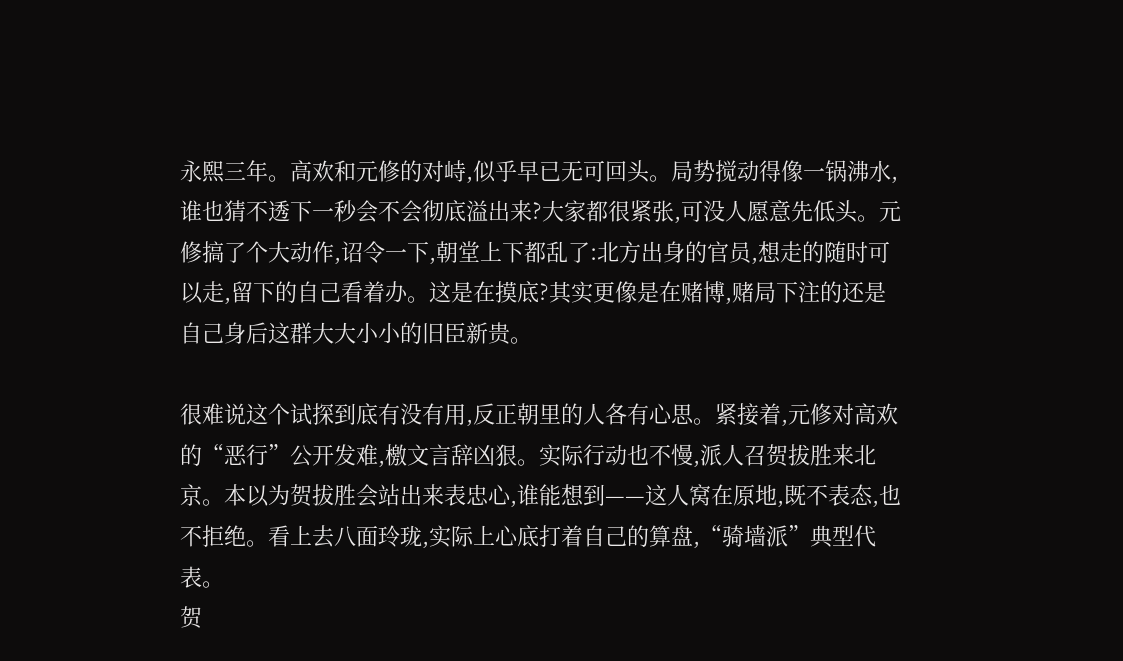永熙三年。高欢和元修的对峙,似乎早已无可回头。局势搅动得像一锅沸水,谁也猜不透下一秒会不会彻底溢出来?大家都很紧张,可没人愿意先低头。元修搞了个大动作,诏令一下,朝堂上下都乱了:北方出身的官员,想走的随时可以走,留下的自己看着办。这是在摸底?其实更像是在赌博,赌局下注的还是自己身后这群大大小小的旧臣新贵。

很难说这个试探到底有没有用,反正朝里的人各有心思。紧接着,元修对高欢的“恶行”公开发难,檄文言辞凶狠。实际行动也不慢,派人召贺拔胜来北京。本以为贺拔胜会站出来表忠心,谁能想到——这人窝在原地,既不表态,也不拒绝。看上去八面玲珑,实际上心底打着自己的算盘,“骑墙派”典型代表。
贺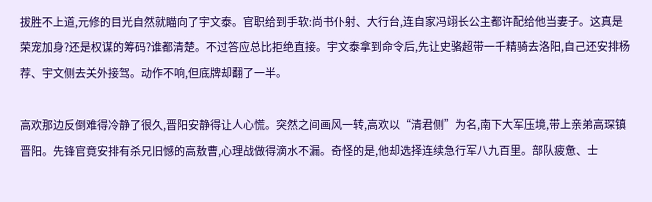拔胜不上道,元修的目光自然就瞄向了宇文泰。官职给到手软:尚书仆射、大行台,连自家冯翊长公主都许配给他当妻子。这真是荣宠加身?还是权谋的筹码?谁都清楚。不过答应总比拒绝直接。宇文泰拿到命令后,先让史骆超带一千精骑去洛阳,自己还安排杨荐、宇文侧去关外接驾。动作不响,但底牌却翻了一半。

高欢那边反倒难得冷静了很久,晋阳安静得让人心慌。突然之间画风一转,高欢以“清君侧”为名,南下大军压境,带上亲弟高琛镇晋阳。先锋官竟安排有杀兄旧憾的高敖曹,心理战做得滴水不漏。奇怪的是,他却选择连续急行军八九百里。部队疲惫、士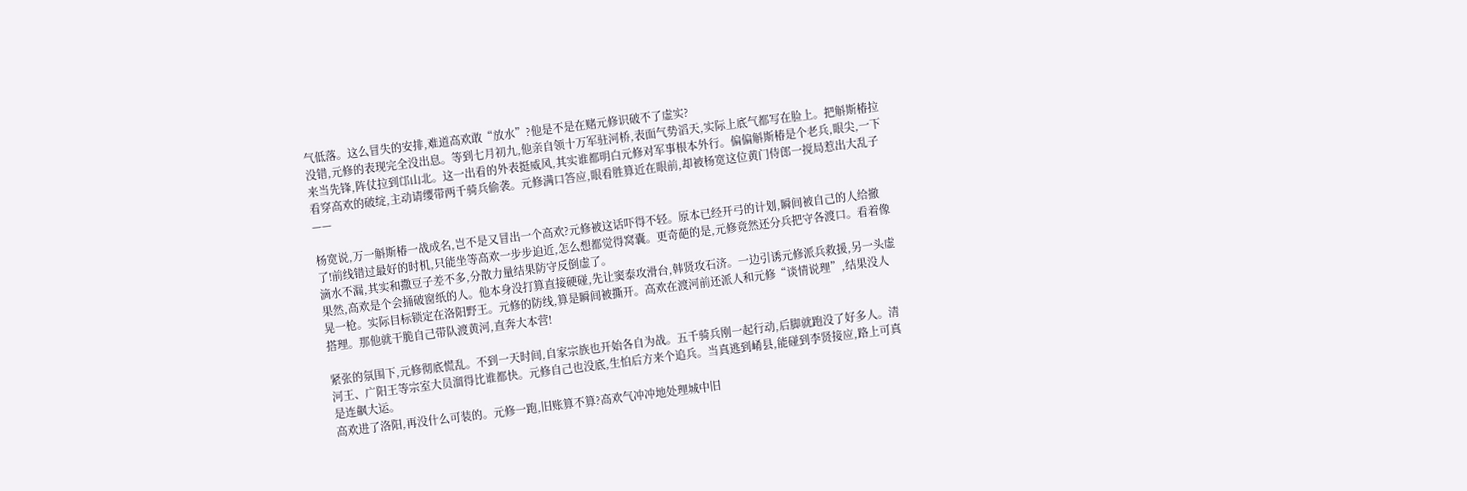气低落。这么冒失的安排,难道高欢敢“放水”?他是不是在赌元修识破不了虚实?
没错,元修的表现完全没出息。等到七月初九,他亲自领十万军驻河桥,表面气势滔天,实际上底气都写在脸上。把斛斯椿拉来当先锋,阵仗拉到邙山北。这一出看的外表挺威风,其实谁都明白元修对军事根本外行。偏偏斛斯椿是个老兵,眼尖,一下看穿高欢的破绽,主动请缨带两千骑兵偷袭。元修满口答应,眼看胜算近在眼前,却被杨宽这位黄门侍郎一搅局惹出大乱子——

杨宽说,万一斛斯椿一战成名,岂不是又冒出一个高欢?元修被这话吓得不轻。原本已经开弓的计划,瞬间被自己的人给撤了!前线错过最好的时机,只能坐等高欢一步步迫近,怎么想都觉得窝囊。更奇葩的是,元修竟然还分兵把守各渡口。看着像滴水不漏,其实和撒豆子差不多,分散力量结果防守反倒虚了。
果然,高欢是个会捅破窗纸的人。他本身没打算直接硬碰,先让窦泰攻滑台,韩贤攻石济。一边引诱元修派兵救援,另一头虚晃一枪。实际目标锁定在洛阳野王。元修的防线,算是瞬间被撕开。高欢在渡河前还派人和元修“谈情说理”,结果没人搭理。那他就干脆自己带队渡黄河,直奔大本营!

紧张的氛围下,元修彻底慌乱。不到一天时间,自家宗族也开始各自为战。五千骑兵刚一起行动,后脚就跑没了好多人。清河王、广阳王等宗室大员溜得比谁都快。元修自己也没底,生怕后方来个追兵。当真逃到崤县,能碰到李贤接应,路上可真是连飙大运。
高欢进了洛阳,再没什么可装的。元修一跑,旧账算不算?高欢气冲冲地处理城中旧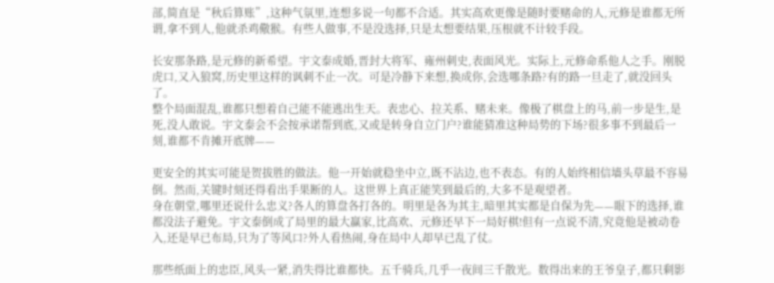部,简直是“秋后算账”,这种气氛里,连想多说一句都不合适。其实高欢更像是随时要赌命的人,元修是谁都无所谓,拿不到人,他就杀鸡儆猴。有些人做事,不是没选择,只是太想要结果,压根就不计较手段。

长安那条路,是元修的新希望。宇文泰成婚,晋封大将军、雍州刺史,表面风光。实际上,元修命系他人之手。刚脱虎口,又入狼窝,历史里这样的讽刺不止一次。可是冷静下来想,换成你,会选哪条路?有的路一旦走了,就没回头了。
整个局面混乱,谁都只想着自己能不能逃出生天。表忠心、拉关系、赌未来。像极了棋盘上的马,前一步是生,是死,没人敢说。宇文泰会不会按承诺帮到底,又或是转身自立门户?谁能猜准这种局势的下场?很多事不到最后一刻,谁都不肯摊开底牌——

更安全的其实可能是贺拔胜的做法。他一开始就稳坐中立,既不沾边,也不表态。有的人始终相信墙头草最不容易倒。然而,关键时刻还得看出手果断的人。这世界上真正能笑到最后的,大多不是观望者。
身在朝堂,哪里还说什么忠义?各人的算盘各打各的。明里是各为其主,暗里其实都是自保为先——眼下的选择,谁都没法子避免。宇文泰倒成了局里的最大赢家,比高欢、元修还早下一局好棋!但有一点说不清,究竟他是被动卷入,还是早已布局,只为了等风口?外人看热闹,身在局中人却早已乱了仗。

那些纸面上的忠臣,风头一紧,消失得比谁都快。五千骑兵,几乎一夜间三千散光。数得出来的王爷皇子,都只剩影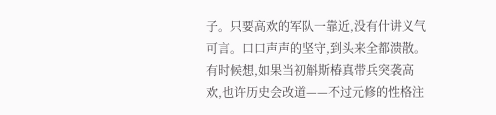子。只要高欢的军队一靠近,没有什讲义气可言。口口声声的坚守,到头来全都溃散。 有时候想,如果当初斛斯椿真带兵突袭高欢,也许历史会改道——不过元修的性格注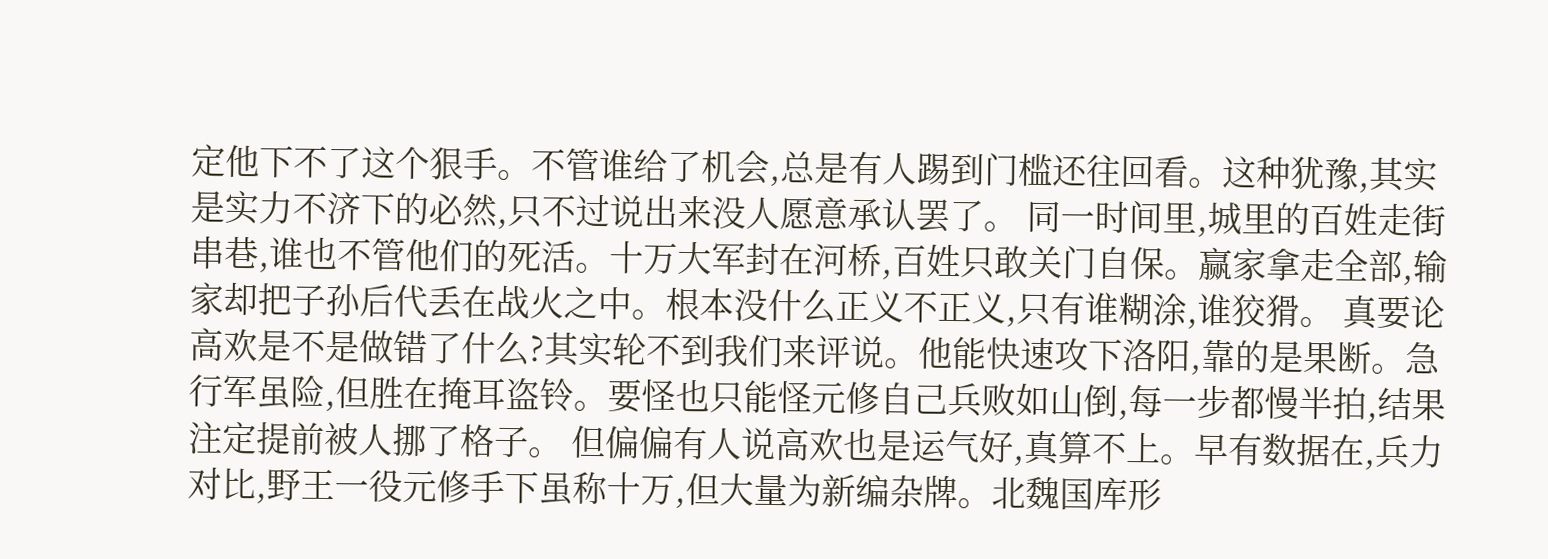定他下不了这个狠手。不管谁给了机会,总是有人踢到门槛还往回看。这种犹豫,其实是实力不济下的必然,只不过说出来没人愿意承认罢了。 同一时间里,城里的百姓走街串巷,谁也不管他们的死活。十万大军封在河桥,百姓只敢关门自保。赢家拿走全部,输家却把子孙后代丢在战火之中。根本没什么正义不正义,只有谁糊涂,谁狡猾。 真要论高欢是不是做错了什么?其实轮不到我们来评说。他能快速攻下洛阳,靠的是果断。急行军虽险,但胜在掩耳盗铃。要怪也只能怪元修自己兵败如山倒,每一步都慢半拍,结果注定提前被人挪了格子。 但偏偏有人说高欢也是运气好,真算不上。早有数据在,兵力对比,野王一役元修手下虽称十万,但大量为新编杂牌。北魏国库形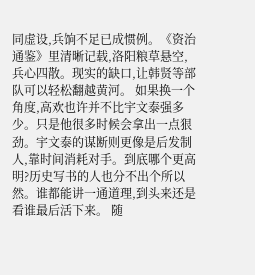同虚设,兵饷不足已成惯例。《资治通鉴》里清晰记载,洛阳粮草悬空,兵心四散。现实的缺口,让韩贤等部队可以轻松翻越黄河。 如果换一个角度,高欢也许并不比宇文泰强多少。只是他很多时候会拿出一点狠劲。宇文泰的谋断则更像是后发制人,靠时间消耗对手。到底哪个更高明?历史写书的人也分不出个所以然。谁都能讲一通道理,到头来还是看谁最后活下来。 随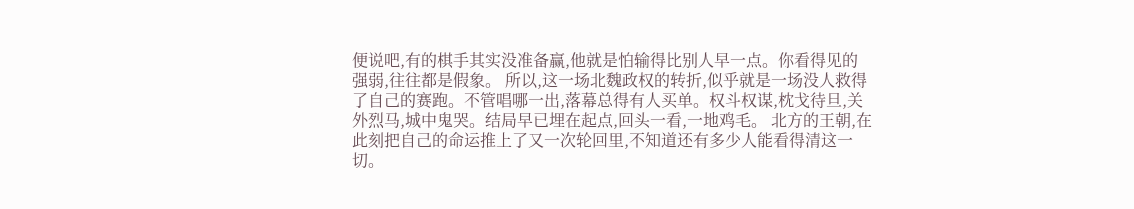便说吧,有的棋手其实没准备赢,他就是怕输得比别人早一点。你看得见的强弱,往往都是假象。 所以,这一场北魏政权的转折,似乎就是一场没人救得了自己的赛跑。不管唱哪一出,落幕总得有人买单。权斗权谋,枕戈待旦,关外烈马,城中鬼哭。结局早已埋在起点,回头一看,一地鸡毛。 北方的王朝,在此刻把自己的命运推上了又一次轮回里,不知道还有多少人能看得清这一切。